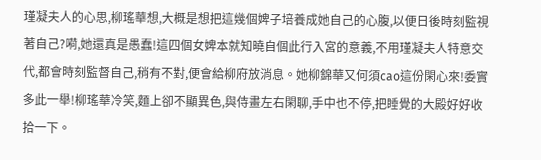瑾凝夫人的心思,柳瑤華想,大概是想把這幾個婢子培養成她自己的心腹,以便日後時刻監視著自己?嗬,她還真是愚蠢!這四個女婢本就知曉自個此行入宮的意義,不用瑾凝夫人特意交代,都會時刻監督自己,稍有不對,便會給柳府放消息。她柳錦華又何須cao這份閑心來!委實多此一舉!柳瑤華冷笑,麵上卻不顯異色,與侍畫左右閑聊,手中也不停,把睡覺的大殿好好收拾一下。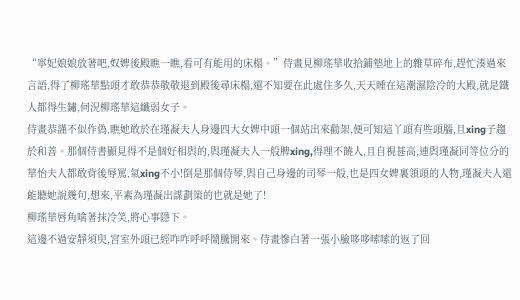“寧妃娘娘放著吧,奴婢後殿瞧一瞧,看可有能用的床榻。”侍畫見柳瑤華收拾鋪墊地上的雜草碎布,趕忙湊過來言語,得了柳瑤華點頭才敢恭恭敬敬退到殿後尋床榻,還不知要在此處住多久,天天睡在這潮濕陰冷的大殿,就是鐵人都得生鏽,何況柳瑤華這纖弱女子。
侍畫恭謹不似作偽,瞧她敢於在瑾凝夫人身邊四大女婢中頭一個站出來勸架,便可知這丫頭有些頭腦,且xing子趨於和善。那個侍書顯見得不是個好相與的,與瑾凝夫人一般脾xing,得理不饒人,且自視甚高,連與瑾凝同等位分的華怡夫人都敢背後辱罵,氣xing不小!倒是那個侍琴,與自己身邊的司琴一般,也是四女婢裏領頭的人物,瑾凝夫人還能聽她說幾句,想來,平素為瑾凝出謀劃策的也就是她了!
柳瑤華唇角噙著抹冷笑,將心事隱下。
這邊不過安靜須臾,宮室外頭已經咋咋呼呼鬧騰開來。侍畫慘白著一張小臉哆哆嗦嗦的返了回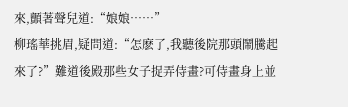來,顫著聲兒道:“娘娘……”
柳瑤華挑眉,疑問道:“怎麽了,我聽後院那頭鬧騰起來了?”難道後殿那些女子捉弄侍畫?可侍畫身上並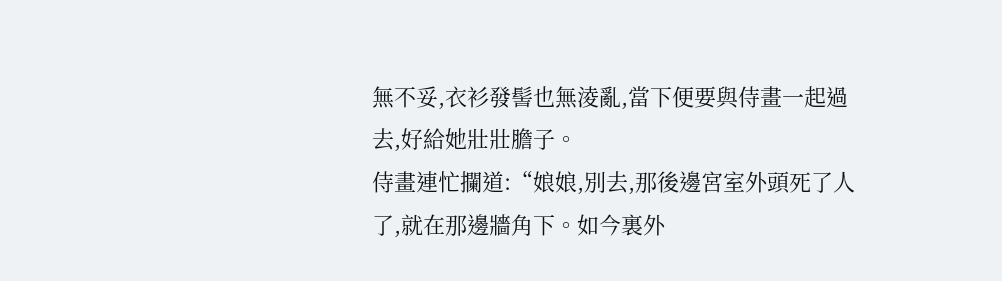無不妥,衣衫發髻也無淩亂,當下便要與侍畫一起過去,好給她壯壯膽子。
侍畫連忙攔道:“娘娘,別去,那後邊宮室外頭死了人了,就在那邊牆角下。如今裏外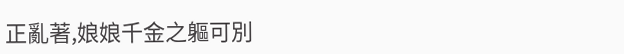正亂著,娘娘千金之軀可別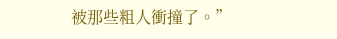被那些粗人衝撞了。”